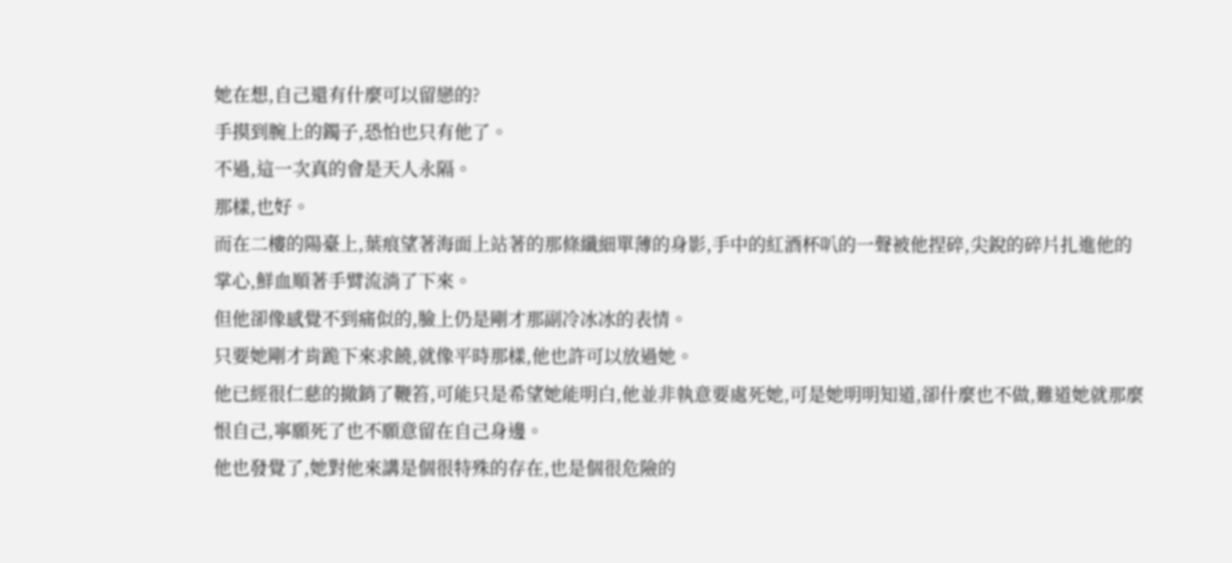她在想,自己還有什麼可以留戀的?
手摸到腕上的鐲子,恐怕也只有他了。
不過,這一次真的會是天人永隔。
那樣,也好。
而在二樓的陽臺上,葉痕望著海面上站著的那條纖細單薄的身影,手中的紅酒杯叭的一聲被他捏碎,尖銳的碎片扎進他的掌心,鮮血順著手臂流淌了下來。
但他卻像感覺不到痛似的,臉上仍是剛才那副冷冰冰的表情。
只要她剛才肯跪下來求饒,就像平時那樣,他也許可以放過她。
他已經很仁慈的撤銷了鞭笞,可能只是希望她能明白,他並非執意要處死她,可是她明明知道,卻什麼也不做,難道她就那麼恨自己,寧願死了也不願意留在自己身邊。
他也發覺了,她對他來講是個很特殊的存在,也是個很危險的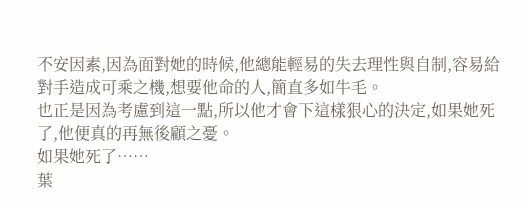不安因素,因為面對她的時候,他總能輕易的失去理性與自制,容易給對手造成可乘之機,想要他命的人,簡直多如牛毛。
也正是因為考慮到這一點,所以他才會下這樣狠心的決定,如果她死了,他便真的再無後顧之憂。
如果她死了……
葉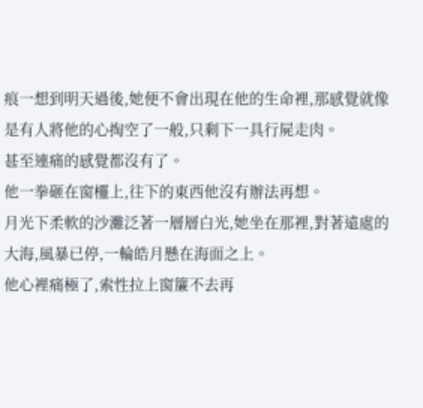痕一想到明天過後,她便不會出現在他的生命裡,那感覺就像是有人將他的心掏空了一般,只剩下一具行屍走肉。
甚至連痛的感覺都沒有了。
他一拳砸在窗欞上,往下的東西他沒有辦法再想。
月光下柔軟的沙灘泛著一層層白光,她坐在那裡,對著遠處的大海,風暴已停,一輪皓月懸在海面之上。
他心裡痛極了,索性拉上窗簾不去再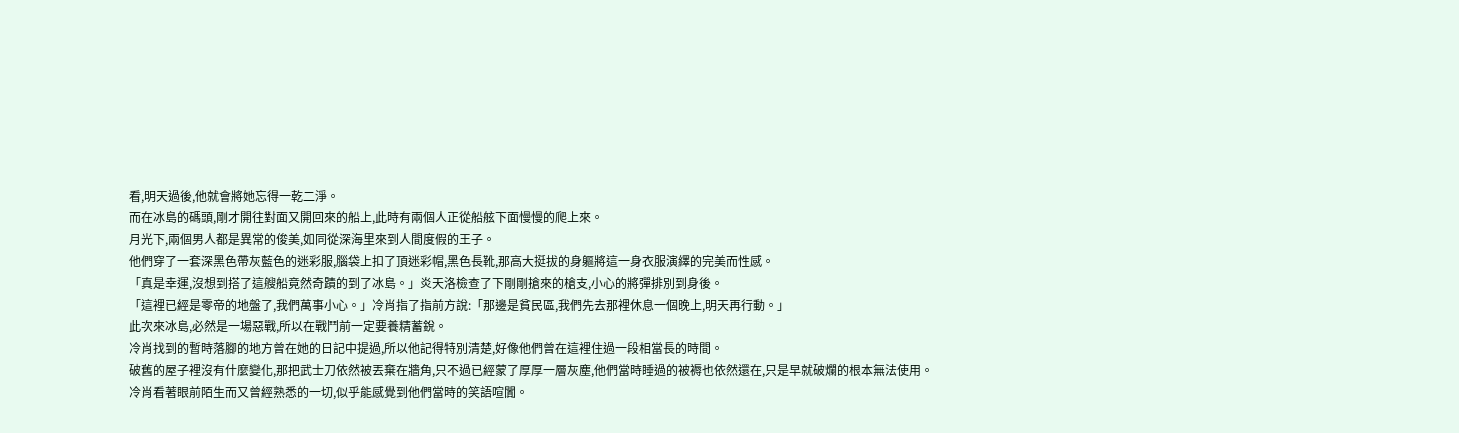看,明天過後,他就會將她忘得一乾二淨。
而在冰島的碼頭,剛才開往對面又開回來的船上,此時有兩個人正從船舷下面慢慢的爬上來。
月光下,兩個男人都是異常的俊美,如同從深海里來到人間度假的王子。
他們穿了一套深黑色帶灰藍色的迷彩服,腦袋上扣了頂迷彩帽,黑色長靴,那高大挺拔的身軀將這一身衣服演繹的完美而性感。
「真是幸運,沒想到搭了這艘船竟然奇蹟的到了冰島。」炎天洛檢查了下剛剛搶來的槍支,小心的將彈排別到身後。
「這裡已經是零帝的地盤了,我們萬事小心。」冷肖指了指前方說:「那邊是貧民區,我們先去那裡休息一個晚上,明天再行動。」
此次來冰島,必然是一場惡戰,所以在戰鬥前一定要養精蓄銳。
冷肖找到的暫時落腳的地方曾在她的日記中提過,所以他記得特別清楚,好像他們曾在這裡住過一段相當長的時間。
破舊的屋子裡沒有什麼變化,那把武士刀依然被丟棄在牆角,只不過已經蒙了厚厚一層灰塵,他們當時睡過的被褥也依然還在,只是早就破爛的根本無法使用。
冷肖看著眼前陌生而又曾經熟悉的一切,似乎能感覺到他們當時的笑語喧闐。